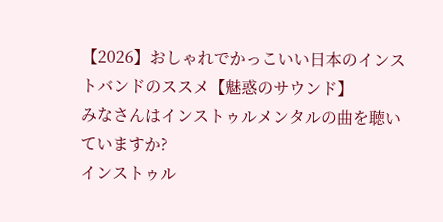【2026】おしゃれでかっこいい日本のインストバンドのススメ【魅惑のサウンド】
みなさんはインストゥルメンタルの曲を聴いていますか?
インストゥル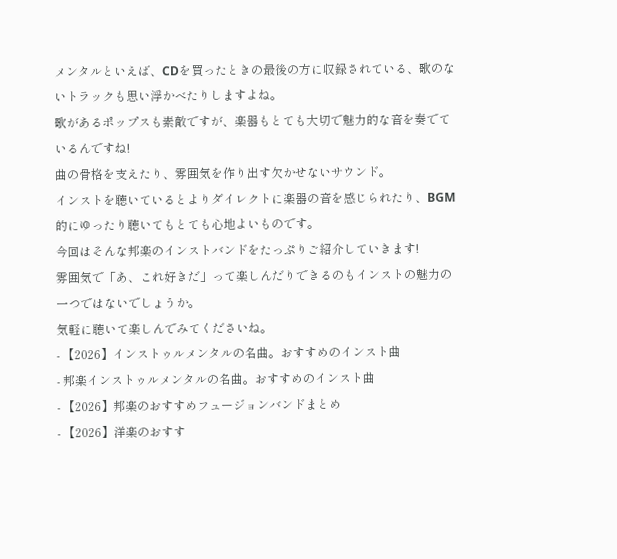メンタルといえば、CDを買ったときの最後の方に収録されている、歌のないトラックも思い浮かべたりしますよね。
歌があるポップスも素敵ですが、楽器もとても大切で魅力的な音を奏でているんですね!
曲の骨格を支えたり、雰囲気を作り出す欠かせないサウンド。
インストを聴いているとよりダイレクトに楽器の音を感じられたり、BGM的にゆったり聴いてもとても心地よいものです。
今回はそんな邦楽のインストバンドをたっぷりご紹介していきます!
雰囲気で「あ、これ好きだ」って楽しんだりできるのもインストの魅力の一つではないでしょうか。
気軽に聴いて楽しんでみてくださいね。
- 【2026】インストゥルメンタルの名曲。おすすめのインスト曲
- 邦楽インストゥルメンタルの名曲。おすすめのインスト曲
- 【2026】邦楽のおすすめフュージョンバンドまとめ
- 【2026】洋楽のおすす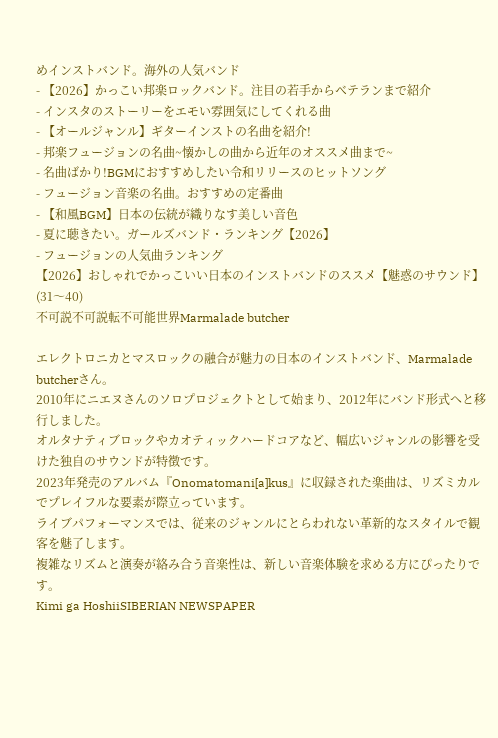めインストバンド。海外の人気バンド
- 【2026】かっこい邦楽ロックバンド。注目の若手からベテランまで紹介
- インスタのストーリーをエモい雰囲気にしてくれる曲
- 【オールジャンル】ギターインストの名曲を紹介!
- 邦楽フュージョンの名曲~懐かしの曲から近年のオススメ曲まで~
- 名曲ばかり!BGMにおすすめしたい令和リリースのヒットソング
- フュージョン音楽の名曲。おすすめの定番曲
- 【和風BGM】日本の伝統が織りなす美しい音色
- 夏に聴きたい。ガールズバンド・ランキング【2026】
- フュージョンの人気曲ランキング
【2026】おしゃれでかっこいい日本のインストバンドのススメ【魅惑のサウンド】(31〜40)
不可説不可説転不可能世界Marmalade butcher

エレクトロニカとマスロックの融合が魅力の日本のインストバンド、Marmalade butcherさん。
2010年にニエヌさんのソロプロジェクトとして始まり、2012年にバンド形式へと移行しました。
オルタナティブロックやカオティックハードコアなど、幅広いジャンルの影響を受けた独自のサウンドが特徴です。
2023年発売のアルバム『Onomatomani[a]kus』に収録された楽曲は、リズミカルでプレイフルな要素が際立っています。
ライブパフォーマンスでは、従来のジャンルにとらわれない革新的なスタイルで観客を魅了します。
複雑なリズムと演奏が絡み合う音楽性は、新しい音楽体験を求める方にぴったりです。
Kimi ga HoshiiSIBERIAN NEWSPAPER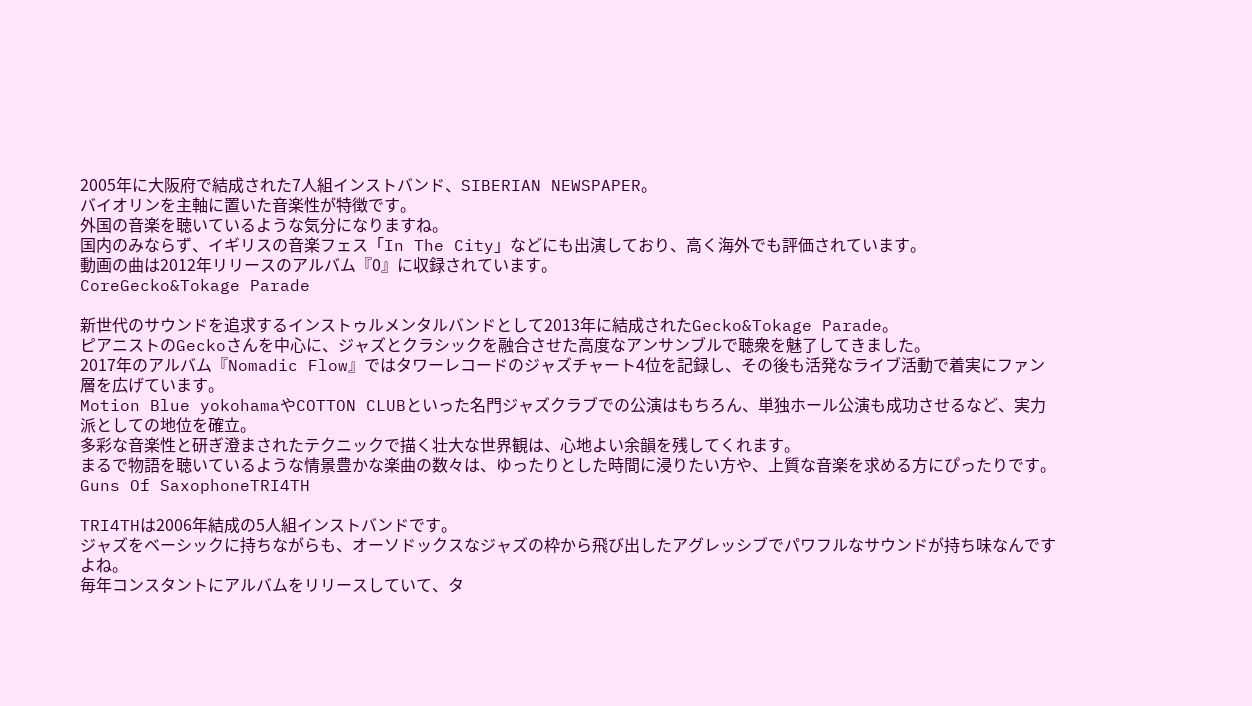2005年に大阪府で結成された7人組インストバンド、SIBERIAN NEWSPAPER。
バイオリンを主軸に置いた音楽性が特徴です。
外国の音楽を聴いているような気分になりますね。
国内のみならず、イギリスの音楽フェス「In The City」などにも出演しており、高く海外でも評価されています。
動画の曲は2012年リリースのアルバム『0』に収録されています。
CoreGecko&Tokage Parade

新世代のサウンドを追求するインストゥルメンタルバンドとして2013年に結成されたGecko&Tokage Parade。
ピアニストのGeckoさんを中心に、ジャズとクラシックを融合させた高度なアンサンブルで聴衆を魅了してきました。
2017年のアルバム『Nomadic Flow』ではタワーレコードのジャズチャート4位を記録し、その後も活発なライブ活動で着実にファン層を広げています。
Motion Blue yokohamaやCOTTON CLUBといった名門ジャズクラブでの公演はもちろん、単独ホール公演も成功させるなど、実力派としての地位を確立。
多彩な音楽性と研ぎ澄まされたテクニックで描く壮大な世界観は、心地よい余韻を残してくれます。
まるで物語を聴いているような情景豊かな楽曲の数々は、ゆったりとした時間に浸りたい方や、上質な音楽を求める方にぴったりです。
Guns Of SaxophoneTRI4TH

TRI4THは2006年結成の5人組インストバンドです。
ジャズをベーシックに持ちながらも、オーソドックスなジャズの枠から飛び出したアグレッシブでパワフルなサウンドが持ち味なんですよね。
毎年コンスタントにアルバムをリリースしていて、タ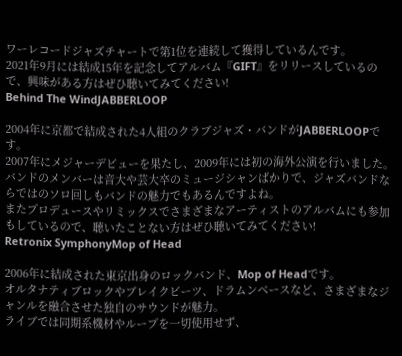ワーレコードジャズチャートで第1位を連続して獲得しているんです。
2021年9月には結成15年を記念してアルバム『GIFT』をリリースしているので、興味がある方はぜひ聴いてみてください!
Behind The WindJABBERLOOP

2004年に京都で結成された4人組のクラブジャズ・バンドがJABBERLOOPです。
2007年にメジャーデビューを果たし、2009年には初の海外公演を行いました。
バンドのメンバーは音大や芸大卒のミュージシャンばかりで、ジャズバンドならではのソロ回しもバンドの魅力でもあるんですよね。
またプロデュースやリミックスでさまざまなアーティストのアルバムにも参加もしているので、聴いたことない方はぜひ聴いてみてください!
Retronix SymphonyMop of Head

2006年に結成された東京出身のロックバンド、Mop of Headです。
オルタナティブロックやブレイクビーツ、ドラムンベースなど、さまざまなジャンルを融合させた独自のサウンドが魅力。
ライブでは同期系機材やループを一切使用せず、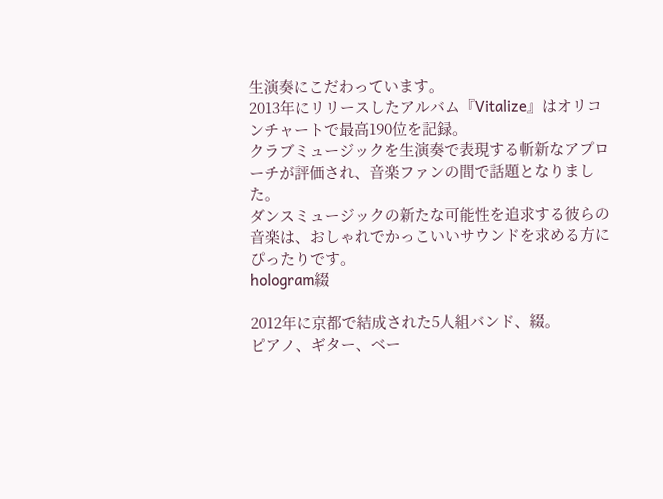生演奏にこだわっています。
2013年にリリースしたアルバム『Vitalize』はオリコンチャートで最高190位を記録。
クラブミュージックを生演奏で表現する斬新なアプローチが評価され、音楽ファンの間で話題となりました。
ダンスミュージックの新たな可能性を追求する彼らの音楽は、おしゃれでかっこいいサウンドを求める方にぴったりです。
hologram綴

2012年に京都で結成された5人組バンド、綴。
ピアノ、ギター、ベー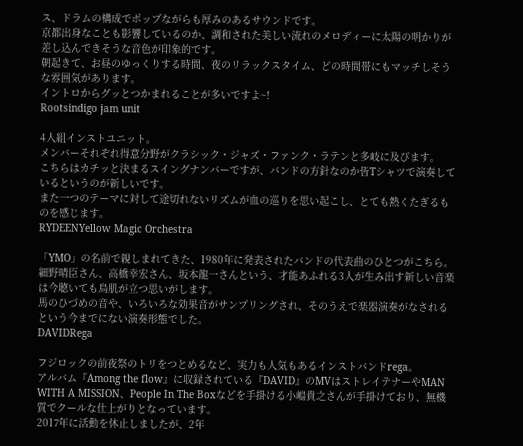ス、ドラムの構成でポップながらも厚みのあるサウンドです。
京都出身なことも影響しているのか、調和された美しい流れのメロディーに太陽の明かりが差し込んできそうな音色が印象的です。
朝起きて、お昼のゆっくりする時間、夜のリラックスタイム、どの時間帯にもマッチしそうな雰囲気があります。
イントロからグッとつかまれることが多いですよ~!
Rootsindigo jam unit

4人組インストユニット。
メンバーそれぞれ得意分野がクラシック・ジャズ・ファンク・ラテンと多岐に及びます。
こちらはカチッと決まるスイングナンバーですが、バンドの方針なのか皆Tシャツで演奏しているというのが新しいです。
また一つのテーマに対して途切れないリズムが血の巡りを思い起こし、とても熱くたぎるものを感じます。
RYDEENYellow Magic Orchestra

「YMO」の名前で親しまれてきた、1980年に発表されたバンドの代表曲のひとつがこちら。
細野晴臣さん、高橋幸宏さん、坂本龍一さんという、才能あふれる3人が生み出す新しい音楽は今聴いても鳥肌が立つ思いがします。
馬のひづめの音や、いろいろな効果音がサンプリングされ、そのうえで楽器演奏がなされるという今までにない演奏形態でした。
DAVIDRega

フジロックの前夜祭のトリをつとめるなど、実力も人気もあるインストバンドrega。
アルバム『Among the flow』に収録されている『DAVID』のMVはストレイテナーやMAN WITH A MISSION、People In The Boxなどを手掛ける小嶋貴之さんが手掛けており、無機質でクールな仕上がりとなっています。
2017年に活動を休止しましたが、2年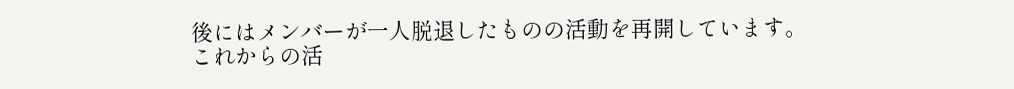後にはメンバーが一人脱退したものの活動を再開しています。
これからの活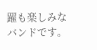躍も楽しみなバンドです。